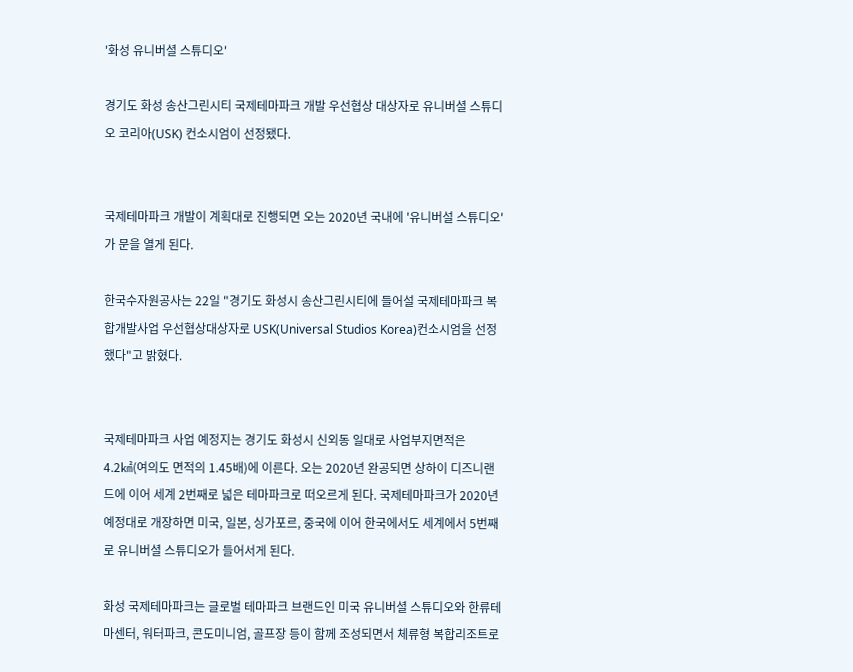'화성 유니버셜 스튜디오'

경기도 화성 송산그린시티 국제테마파크 개발 우선협상 대상자로 유니버셜 스튜디오 코리아(USK) 컨소시엄이 선정됐다.


국제테마파크 개발이 계획대로 진행되면 오는 2020년 국내에 '유니버설 스튜디오'가 문을 열게 된다.

한국수자원공사는 22일 "경기도 화성시 송산그린시티에 들어설 국제테마파크 복합개발사업 우선협상대상자로 USK(Universal Studios Korea)컨소시엄을 선정했다"고 밝혔다.


국제테마파크 사업 예정지는 경기도 화성시 신외동 일대로 사업부지면적은 4.2㎢(여의도 면적의 1.45배)에 이른다. 오는 2020년 완공되면 상하이 디즈니랜드에 이어 세계 2번째로 넓은 테마파크로 떠오르게 된다. 국제테마파크가 2020년 예정대로 개장하면 미국, 일본, 싱가포르, 중국에 이어 한국에서도 세계에서 5번째로 유니버셜 스튜디오가 들어서게 된다.

화성 국제테마파크는 글로벌 테마파크 브랜드인 미국 유니버셜 스튜디오와 한류테마센터, 워터파크, 콘도미니엄, 골프장 등이 함께 조성되면서 체류형 복합리조트로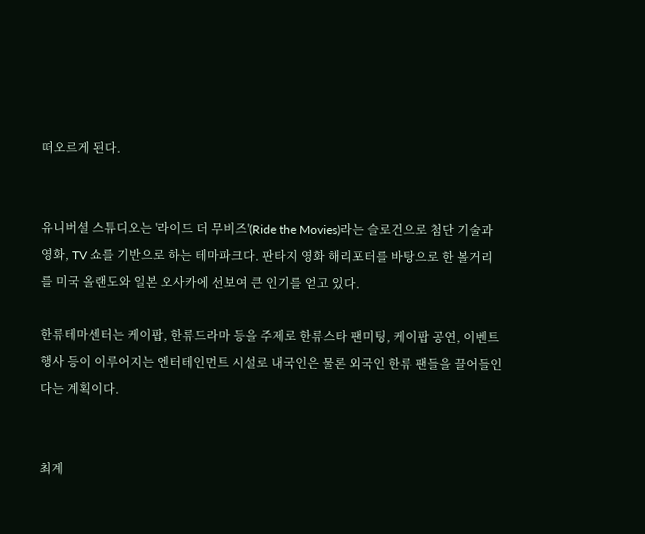떠오르게 된다.


유니버셜 스튜디오는 '라이드 더 무비즈'(Ride the Movies)라는 슬로건으로 첨단 기술과 영화, TV 쇼를 기반으로 하는 테마파크다. 판타지 영화 해리포터를 바탕으로 한 볼거리를 미국 올랜도와 일본 오사카에 선보여 큰 인기를 얻고 있다.

한류테마센터는 케이팝, 한류드라마 등을 주제로 한류스타 팬미팅, 케이팝 공연, 이벤트 행사 등이 이루어지는 엔터테인먼트 시설로 내국인은 물론 외국인 한류 팬들을 끌어들인다는 계획이다.


최계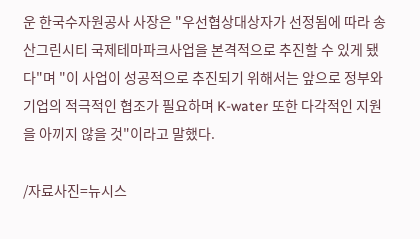운 한국수자원공사 사장은 "우선협상대상자가 선정됨에 따라 송산그린시티 국제테마파크사업을 본격적으로 추진할 수 있게 됐다"며 "이 사업이 성공적으로 추진되기 위해서는 앞으로 정부와 기업의 적극적인 협조가 필요하며 K-water 또한 다각적인 지원을 아끼지 않을 것"이라고 말했다.

/자료사진=뉴시스